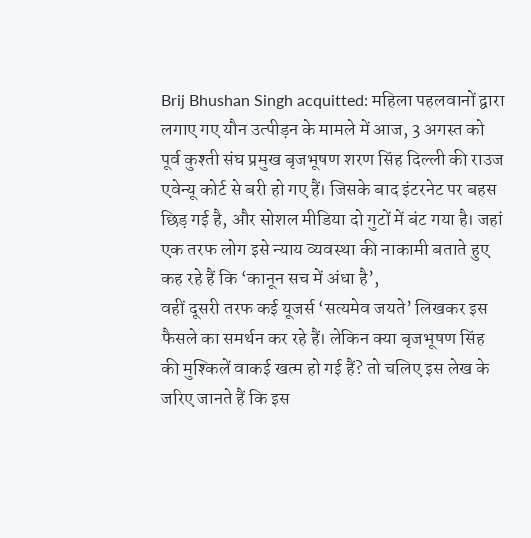Brij Bhushan Singh acquitted: महिला पहलवानों द्वारा लगाए गए यौन उत्पीड़न के मामले में आज, 3 अगस्त को पूर्व कुश्ती संघ प्रमुख बृजभूषण शरण सिंह दिल्ली की राउज एवेन्यू कोर्ट से बरी हो गए हैं। जिसके बाद इंटरनेट पर बहस छिड़ गई है, और सोशल मीडिया दो गुटों में बंट गया है। जहां एक तरफ लोग इसे न्याय व्यवस्था की नाकामी बताते हुए कह रहे हैं कि ‘कानून सच में अंधा है’,
वहीं दूसरी तरफ कई यूजर्स ‘सत्यमेव जयते’ लिखकर इस फैसले का समर्थन कर रहे हैं। लेकिन क्या बृजभूषण सिंह की मुश्किलें वाकई खत्म हो गई हैं? तो चलिए इस लेख के जरिए जानते हैं कि इस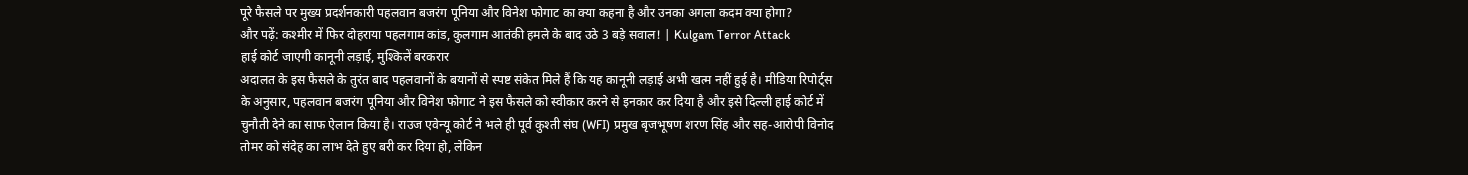पूरे फैसले पर मुख्य प्रदर्शनकारी पहलवान बजरंग पूनिया और विनेश फोगाट का क्या कहना है और उनका अगला कदम क्या होगा?
और पढ़ें: कश्मीर में फिर दोहराया पहलगाम कांड, कुलगाम आतंकी हमले के बाद उठे 3 बड़े सवाल! | Kulgam Terror Attack
हाई कोर्ट जाएगी कानूनी लड़ाई, मुश्किलें बरकरार
अदालत के इस फैसले के तुरंत बाद पहलवानों के बयानों से स्पष्ट संकेत मिले हैं कि यह कानूनी लड़ाई अभी खत्म नहीं हुई है। मीडिया रिपोर्ट्स के अनुसार, पहलवान बजरंग पूनिया और विनेश फोगाट ने इस फैसले को स्वीकार करने से इनकार कर दिया है और इसे दिल्ली हाई कोर्ट में चुनौती देने का साफ ऐलान किया है। राउज एवेन्यू कोर्ट ने भले ही पूर्व कुश्ती संघ (WFI) प्रमुख बृजभूषण शरण सिंह और सह-आरोपी विनोद तोमर को संदेह का लाभ देते हुए बरी कर दिया हो, लेकिन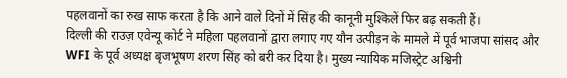पहलवानों का रुख साफ करता है कि आने वाले दिनों में सिंह की कानूनी मुश्किलें फिर बढ़ सकती हैं।
दिल्ली की राउज़ एवेन्यू कोर्ट ने महिला पहलवानों द्वारा लगाए गए यौन उत्पीड़न के मामले में पूर्व भाजपा सांसद और WFI के पूर्व अध्यक्ष बृजभूषण शरण सिंह को बरी कर दिया है। मुख्य न्यायिक मजिस्ट्रेट अश्विनी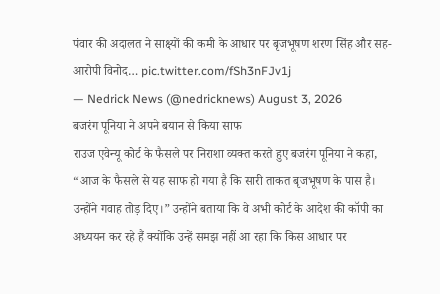पंवार की अदालत ने साक्ष्यों की कमी के आधार पर बृजभूषण शरण सिंह और सह-आरोपी विनोद… pic.twitter.com/fSh3nFJv1j
— Nedrick News (@nedricknews) August 3, 2026
बजरंग पूनिया ने अपने बयान से किया साफ
राउज एवेन्यू कोर्ट के फैसले पर निराशा व्यक्त करते हुए बजरंग पूनिया ने कहा, “आज के फैसले से यह साफ हो गया है कि सारी ताकत बृजभूषण के पास है। उन्होंने गवाह तोड़ दिए।” उन्होंने बताया कि वे अभी कोर्ट के आदेश की कॉपी का अध्ययन कर रहे हैं क्योंकि उन्हें समझ नहीं आ रहा कि किस आधार पर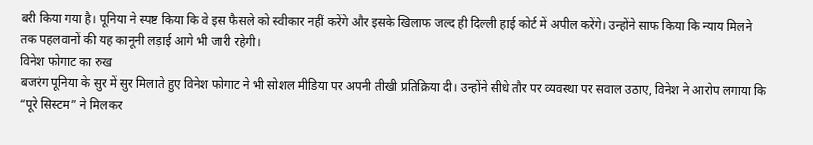बरी किया गया है। पूनिया ने स्पष्ट किया कि वे इस फैसले को स्वीकार नहीं करेंगे और इसके खिलाफ जल्द ही दिल्ली हाई कोर्ट में अपील करेंगे। उन्होंने साफ किया कि न्याय मिलने तक पहलवानों की यह कानूनी लड़ाई आगे भी जारी रहेगी।
विनेश फोगाट का रुख
बजरंग पूनिया के सुर में सुर मिलाते हुए विनेश फोगाट ने भी सोशल मीडिया पर अपनी तीखी प्रतिक्रिया दी। उन्होंने सीधे तौर पर व्यवस्था पर सवाल उठाए, विनेश ने आरोप लगाया कि “पूरे सिस्टम” ने मिलकर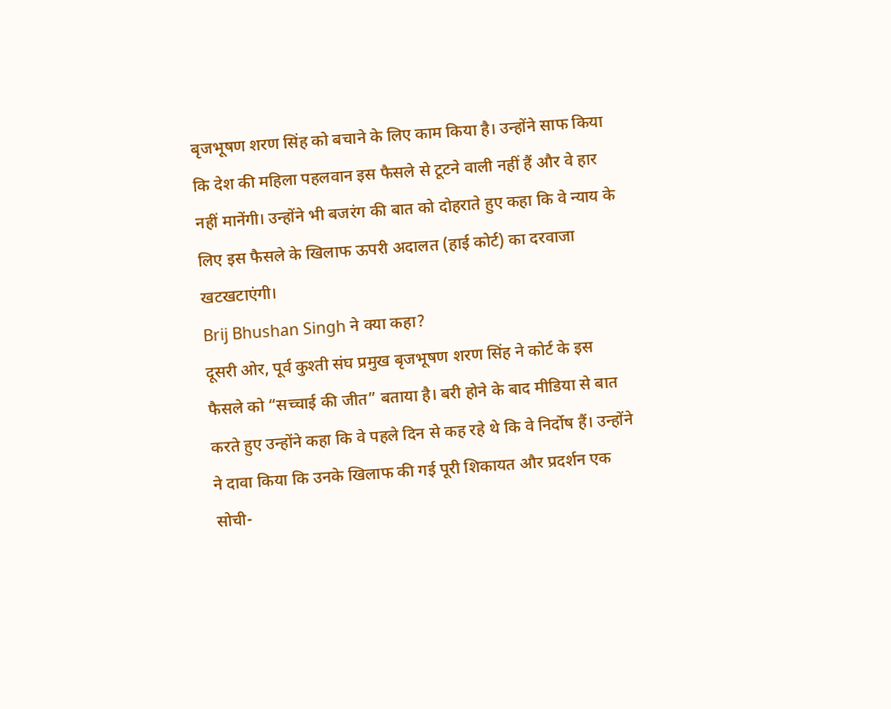बृजभूषण शरण सिंह को बचाने के लिए काम किया है। उन्होंने साफ किया कि देश की महिला पहलवान इस फैसले से टूटने वाली नहीं हैं और वे हार नहीं मानेंगी। उन्होंने भी बजरंग की बात को दोहराते हुए कहा कि वे न्याय के लिए इस फैसले के खिलाफ ऊपरी अदालत (हाई कोर्ट) का दरवाजा खटखटाएंगी।
Brij Bhushan Singh ने क्या कहा?
दूसरी ओर, पूर्व कुश्ती संघ प्रमुख बृजभूषण शरण सिंह ने कोर्ट के इस फैसले को “सच्चाई की जीत” बताया है। बरी होने के बाद मीडिया से बात करते हुए उन्होंने कहा कि वे पहले दिन से कह रहे थे कि वे निर्दोष हैं। उन्होंने ने दावा किया कि उनके खिलाफ की गई पूरी शिकायत और प्रदर्शन एक सोची-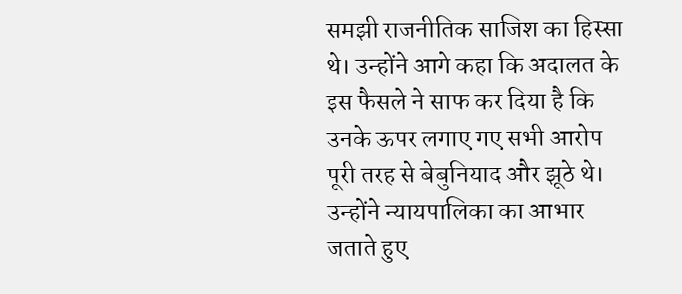समझी राजनीतिक साजिश का हिस्सा थे। उन्होंने आगे कहा कि अदालत के इस फैसले ने साफ कर दिया है कि उनके ऊपर लगाए गए सभी आरोप पूरी तरह से बेबुनियाद और झूठे थे। उन्होंने न्यायपालिका का आभार जताते हुए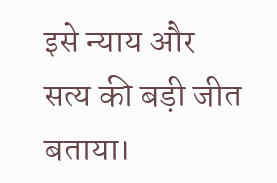इसे न्याय और सत्य की बड़ी जीत बताया।